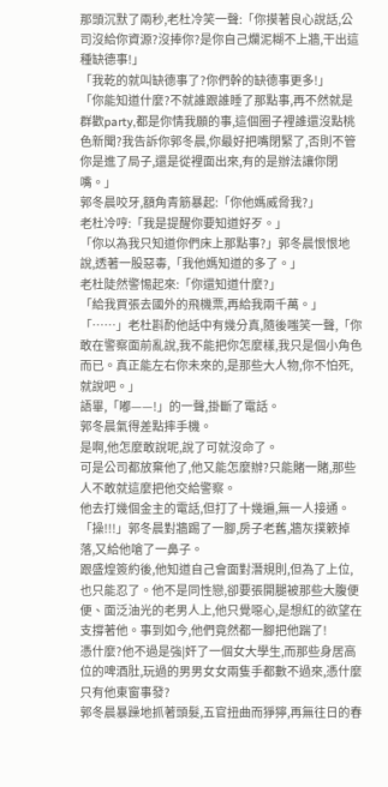那頭沉默了兩秒,老杜冷笑一聲:「你摸著良心說話,公司沒給你資源?沒捧你?是你自己爛泥糊不上牆,干出這種缺德事!」
「我乾的就叫缺德事了?你們幹的缺德事更多!」
「你能知道什麼?不就誰跟誰睡了那點事,再不然就是群歡party,都是你情我願的事,這個圈子裡誰還沒點桃色新聞?我告訴你郭冬晨,你最好把嘴閉緊了,否則不管你是進了局子,還是從裡面出來,有的是辦法讓你閉嘴。」
郭冬晨咬牙,額角青筋暴起:「你他媽威脅我?」
老杜冷哼:「我是提醒你要知道好歹。」
「你以為我只知道你們床上那點事?」郭冬晨恨恨地說,透著一股惡毒,「我他媽知道的多了。」
老杜陡然警惕起來:「你還知道什麼?」
「給我買張去國外的飛機票,再給我兩千萬。」
「……」老杜斟酌他話中有幾分真,隨後嗤笑一聲,「你敢在警察面前亂說,我不能把你怎麼樣,我只是個小角色而已。真正能左右你未來的,是那些大人物,你不怕死,就說吧。」
語畢,「嘟——!」的一聲,掛斷了電話。
郭冬晨氣得差點摔手機。
是啊,他怎麼敢說呢,說了可就沒命了。
可是公司都放棄他了,他又能怎麼辦?只能賭一賭,那些人不敢就這麼把他交給警察。
他去打幾個金主的電話,但打了十幾遍,無一人接通。
「操!!!」郭冬晨對牆踢了一腳,房子老舊,牆灰撲簌掉落,又給他嗆了一鼻子。
跟盛煌簽約後,他知道自己會面對潛規則,但為了上位,也只能忍了。他不是同性戀,卻要張開腿被那些大腹便便、面泛油光的老男人上,他只覺噁心,是想紅的欲望在支撐著他。事到如今,他們竟然都一腳把他踹了!
憑什麼?他不過是強|奸了一個女大學生,而那些身居高位的啤酒肚,玩過的男男女女兩隻手都數不過來,憑什麼只有他東窗事發?
郭冬晨暴躁地抓著頭髮,五官扭曲而猙獰,再無往日的春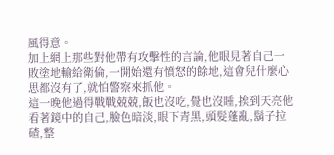風得意。
加上網上那些對他帶有攻擊性的言論,他眼見著自己一敗塗地輸給衛倫,一開始還有憤怒的餘地,這會兒什麼心思都沒有了,就怕警察來抓他。
這一晚他過得戰戰兢兢,飯也沒吃,覺也沒睡,挨到天亮他看著鏡中的自己,臉色暗淡,眼下青黑,頭髮蓬亂,鬍子拉碴,整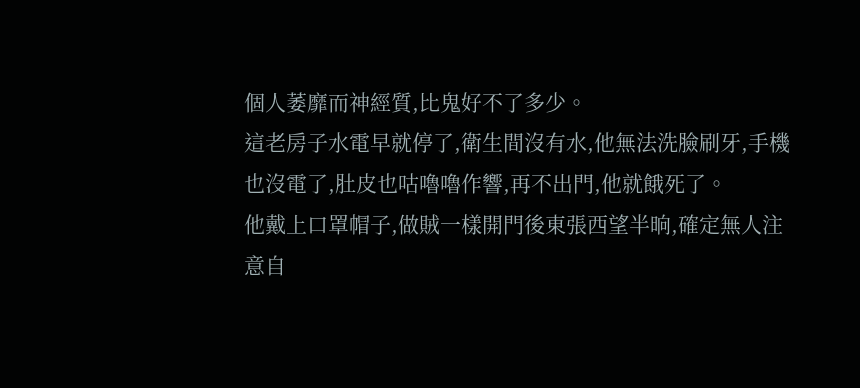個人萎靡而神經質,比鬼好不了多少。
這老房子水電早就停了,衛生間沒有水,他無法洗臉刷牙,手機也沒電了,肚皮也咕嚕嚕作響,再不出門,他就餓死了。
他戴上口罩帽子,做賊一樣開門後東張西望半晌,確定無人注意自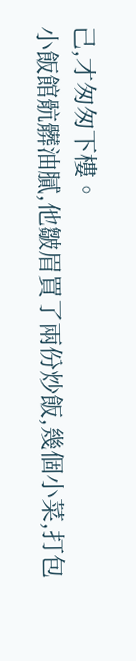己,才匆匆下樓。
小飯館骯髒油膩,他皺眉買了兩份炒飯,幾個小菜,打包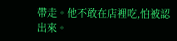帶走。他不敢在店裡吃,怕被認出來。